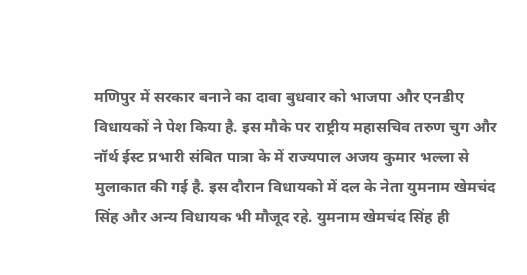मणिपुर में सरकार बनाने का दावा बुधवार को भाजपा और एनडीए विधायकों ने पेश किया है. इस मौके पर राष्ट्रीय महासचिव तरुण चुग और नॉर्थ ईस्ट प्रभारी संबित पात्रा के में राज्यपाल अजय कुमार भल्ला से मुलाकात की गई है. इस दौरान विधायको में दल के नेता युमनाम खेमचंद सिंह और अन्य विधायक भी मौजूद रहे. युमनाम खेमचंद सिंह ही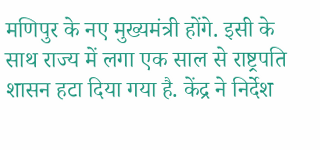मणिपुर के नए मुख्यमंत्री होंगे. इसी के साथ राज्य में लगा एक साल से राष्ट्रपति शासन हटा दिया गया है. केंद्र ने निर्देश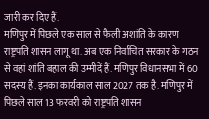जारी कर दिए हैं.
मणिपुर में पिछले एक साल से फैली अशांति के कारण राष्ट्रपति शासन लागू था. अब एक निर्वाचित सरकार के गठन से वहां शांति बहाल की उम्मीदें हैं. मणिपुर विधानसभा में 60 सदस्य हैं. इनका कार्यकाल साल 2027 तक है. मणिपुर में पिछले साल 13 फरवरी को राष्ट्रपति शासन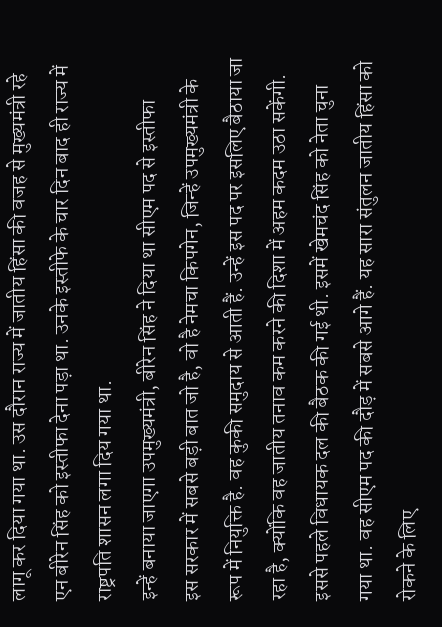लागू कर दिया गया था. उस दौरान राज्य में जातीय हिंसा की वजह से मुख्यमंत्री रहे एन बीरेन सिंह को इस्तीफा देना पड़ा था. उनके इस्तीफे के चार दिन बाद ही राज्य में राष्ट्रपति शासन लगा दिय गया था.
इन्हें बनाया जाएगा उपमुख्यमंत्री, बीरेन सिंह ने दिया था सीएम पद से इस्तीफा
इस सरकार में सबसे बड़ी बात जो है, वो है नेमचा किपगेन, जिन्हें उपमुख्यमंत्री के रूप में नियुक्ति है. वह कुकी समुदाय से आती हैं. उन्हें इस पद पर इसलिए बैठाया जा रहा है, क्योंकि वह जातीय तनाव कम करने की दिशा में अहम कदम उठा सकेंगी. इससे पहले विधायक दल की बैठक की गई थी. इसमें खेमचंद सिंह को नेता चुना गया था. वह सीएम पद की दौड़ में सबसे आगे हैं. यह सारा संतुलन जातीय हिंसा को रोकने के लिए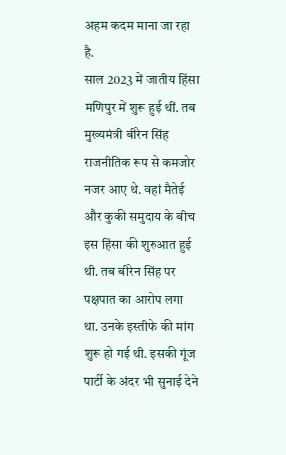अहम कदम माना जा रहा है.
साल 2023 में जातीय हिंसा मणिपुर में शुरू हुई थीं. तब मुख्यमंत्री बीरेन सिंह राजनीतिक रूप से कमजोर नजर आए थे. वहां मैतेई और कुकी समुदाय के बीच इस हिंसा की शुरुआत हुई थी. तब बीरेन सिंह पर पक्षपात का आरोप लगा था. उनके इस्तीफे की मांग शुरू हो गई थी. इसकी गूंज पार्टी के अंदर भी सुनाई देने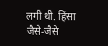लगी थी. हिंसा जैसे-जैसे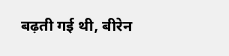बढ़ती गई थी, बीरेन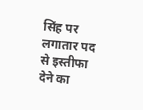सिंह पर लगातार पद से इस्तीफा देने का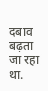दबाव बढ़ता जा रहा था.